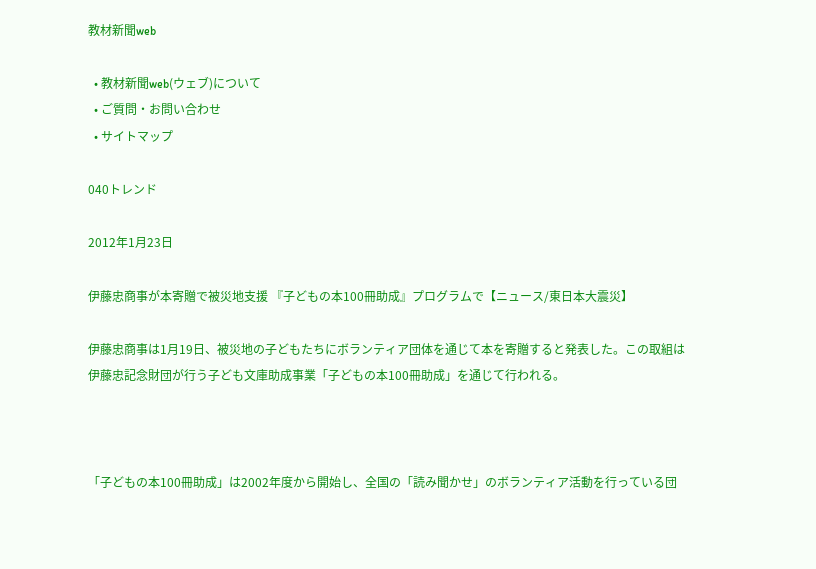教材新聞web

  • 教材新聞web(ウェブ)について
  • ご質問・お問い合わせ
  • サイトマップ

040トレンド

2012年1月23日

伊藤忠商事が本寄贈で被災地支援 『子どもの本100冊助成』プログラムで【ニュース/東日本大震災】

伊藤忠商事は1月19日、被災地の子どもたちにボランティア団体を通じて本を寄贈すると発表した。この取組は伊藤忠記念財団が行う子ども文庫助成事業「子どもの本100冊助成」を通じて行われる。



「子どもの本100冊助成」は2002年度から開始し、全国の「読み聞かせ」のボランティア活動を行っている団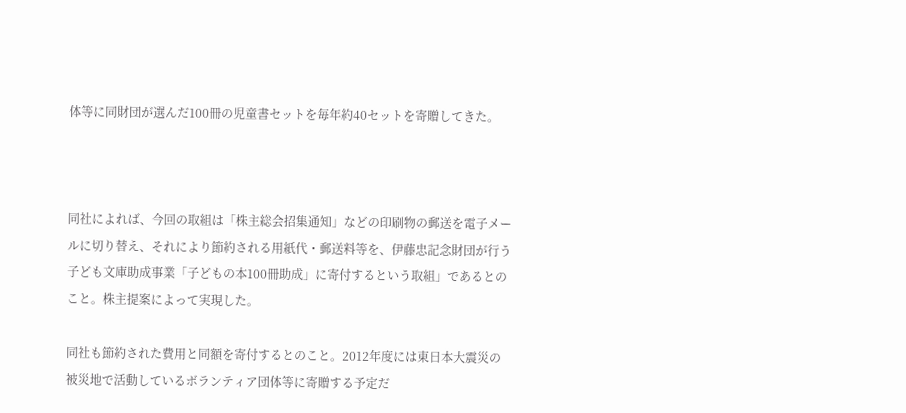体等に同財団が選んだ100冊の児童書セットを毎年約40セットを寄贈してきた。



同社によれば、今回の取組は「株主総会招集通知」などの印刷物の郵送を電子メールに切り替え、それにより節約される用紙代・郵送料等を、伊藤忠記念財団が行う子ども文庫助成事業「子どもの本100冊助成」に寄付するという取組」であるとのこと。株主提案によって実現した。

同社も節約された費用と同額を寄付するとのこと。2012年度には東日本大震災の被災地で活動しているボランティア団体等に寄贈する予定だ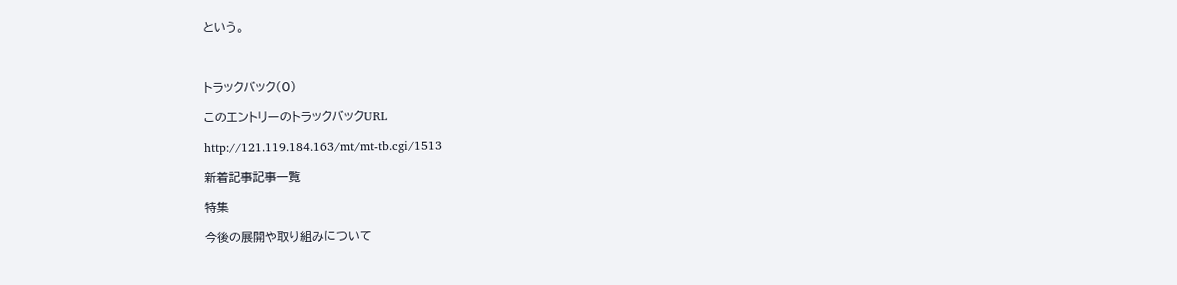という。



トラックバック(0)

このエントリーのトラックバックURL

http://121.119.184.163/mt/mt-tb.cgi/1513

新着記事記事一覧

特集

今後の展開や取り組みについて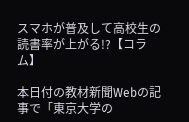スマホが普及して高校生の読書率が上がる!?【コラム】

本日付の教材新聞Webの記事で「東京大学の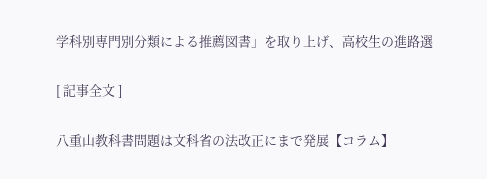学科別専門別分類による推薦図書」を取り上げ、高校生の進路選

[ 記事全文 ]

八重山教科書問題は文科省の法改正にまで発展【コラム】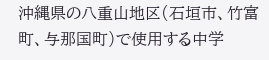沖縄県の八重山地区(石垣市、竹富町、与那国町)で使用する中学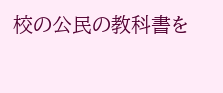校の公民の教科書を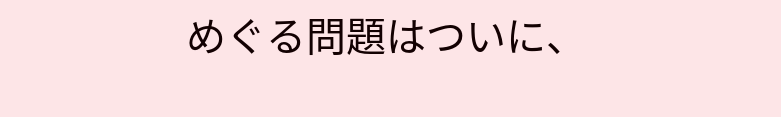めぐる問題はついに、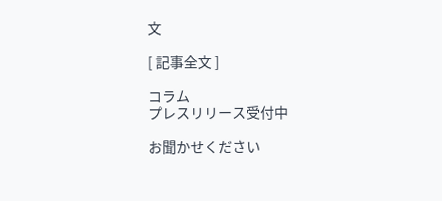文

[ 記事全文 ]

コラム
プレスリリース受付中

お聞かせください